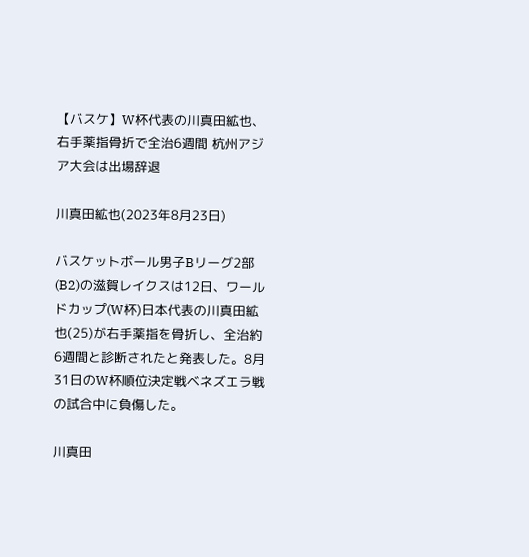【バスケ】W杯代表の川真田絋也、右手薬指骨折で全治6週間 杭州アジア大会は出場辞退

川真田絋也(2023年8月23日)

バスケットボール男子Bリーグ2部(B2)の滋賀レイクスは12日、ワールドカップ(W杯)日本代表の川真田絋也(25)が右手薬指を骨折し、全治約6週間と診断されたと発表した。8月31日のW杯順位決定戦ベネズエラ戦の試合中に負傷した。

川真田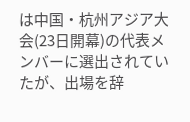は中国・杭州アジア大会(23日開幕)の代表メンバーに選出されていたが、出場を辞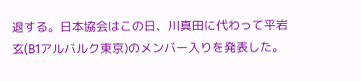退する。日本協会はこの日、川真田に代わって平岩玄(B1アルバルク東京)のメンバー入りを発表した。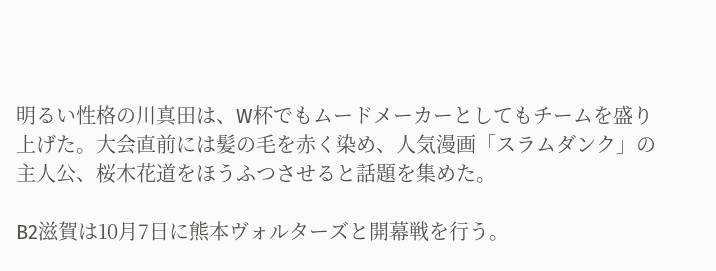明るい性格の川真田は、W杯でもムードメーカーとしてもチームを盛り上げた。大会直前には髪の毛を赤く染め、人気漫画「スラムダンク」の主人公、桜木花道をほうふつさせると話題を集めた。

B2滋賀は10月7日に熊本ヴォルターズと開幕戦を行う。